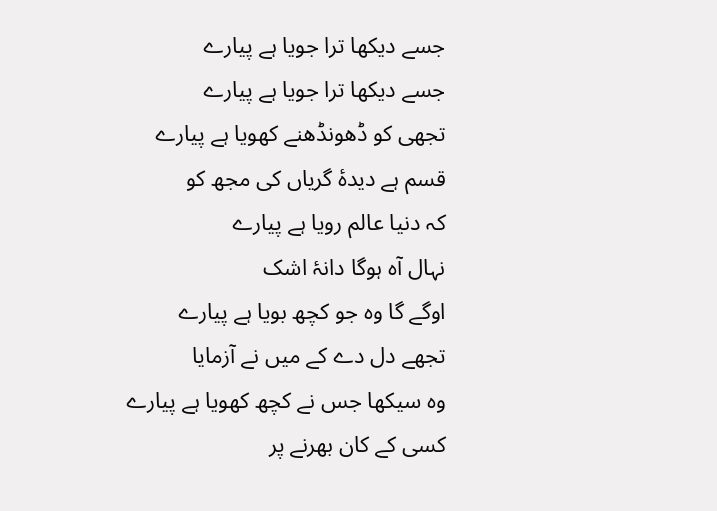جسے دیکھا ترا جویا ہے پیارے
جسے دیکھا ترا جویا ہے پیارے
تجھی کو ڈھونڈھنے کھویا ہے پیارے
قسم ہے دیدۂ گریاں کی مجھ کو
کہ دنیا عالم رویا ہے پیارے
نہال آہ ہوگا دانۂ اشک
اوگے گا وہ جو کچھ بویا ہے پیارے
تجھے دل دے کے میں نے آزمایا
وہ سیکھا جس نے کچھ کھویا ہے پیارے
کسی کے کان بھرنے پر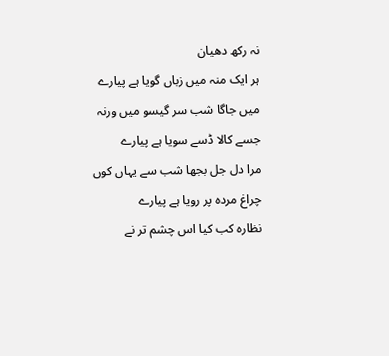نہ رکھ دھیان
ہر ایک منہ میں زباں گویا ہے پیارے
میں جاگا شب سر گیسو میں ورنہ
جسے کالا ڈسے سویا ہے پیارے
مرا دل جل بجھا شب سے یہاں کوں
چراغ مردہ پر رویا ہے پیارے
نظارہ کب کیا اس چشم تر نے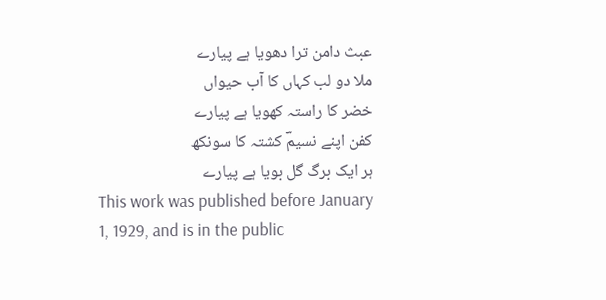عبث دامن ترا دھویا ہے پیارے
ملا دو لب کہاں کا آب حیواں
خضر کا راستہ کھویا ہے پیارے
کفن اپنے نسیمؔ کشتہ کا سونکھ
ہر ایک برگ گل بویا ہے پیارے
This work was published before January 1, 1929, and is in the public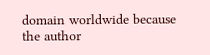domain worldwide because the author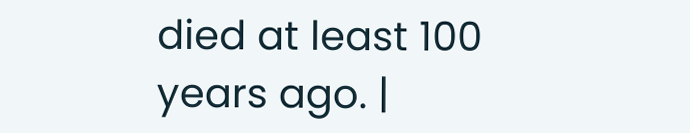died at least 100 years ago. |